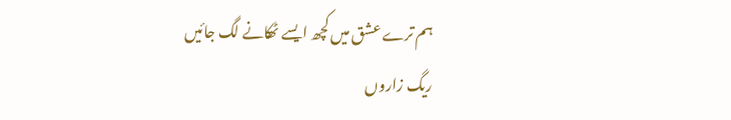ہم ترے عشق میں کچھ ایسے ٹھکانے لگ جائیں
ریگ زاروں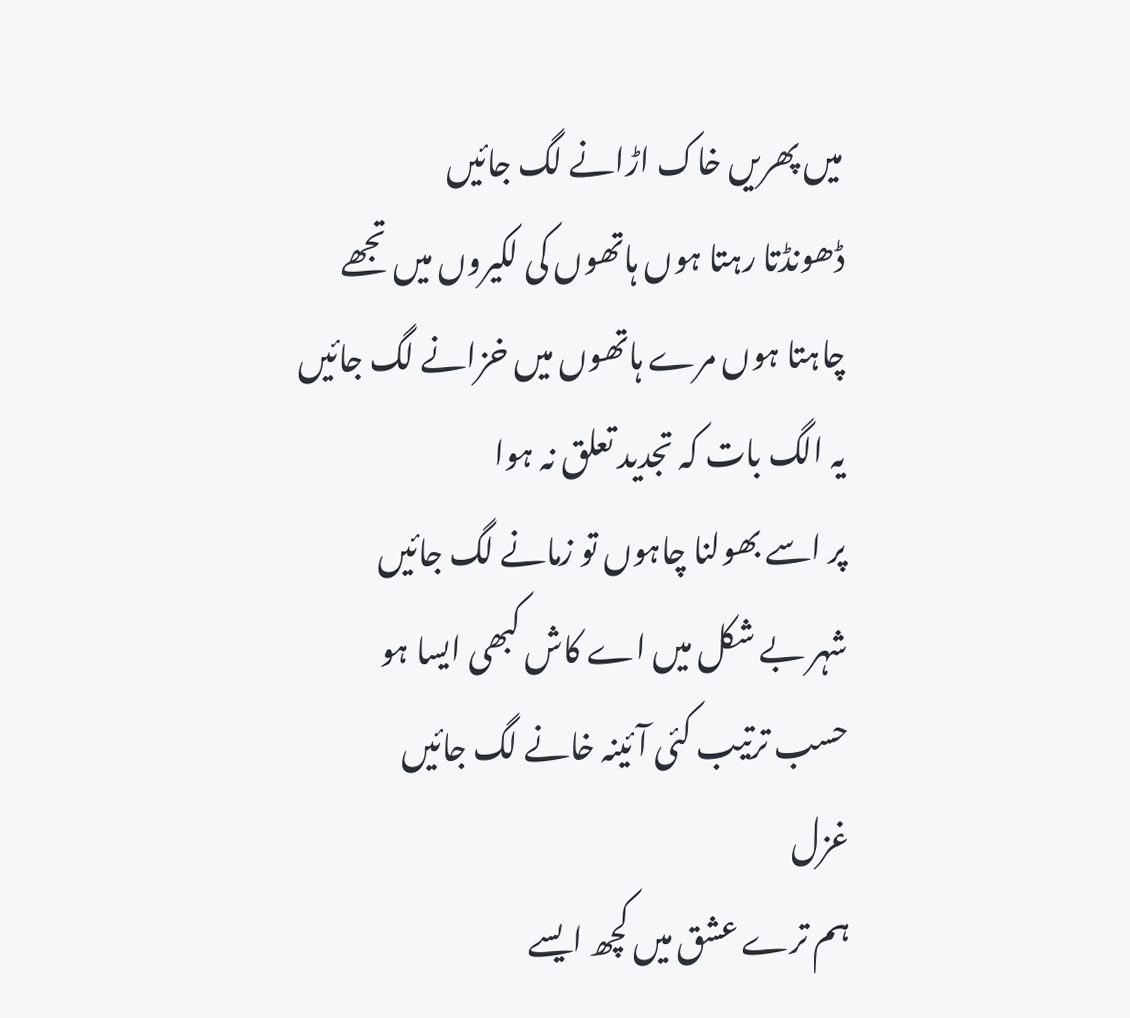میں پھریں خاک اڑانے لگ جائیں
ڈھونڈتا رہتا ہوں ہاتھوں کی لکیروں میں تجھے
چاہتا ہوں مرے ہاتھوں میں خزانے لگ جائیں
یہ الگ بات کہ تجدید تعلق نہ ہوا
پر اسے بھولنا چاہوں تو زمانے لگ جائیں
شہر بے شکل میں اے کاش کبھی ایسا ہو
حسب ترتیب کئی آئینہ خانے لگ جائیں
غزل
ہم ترے عشق میں کچھ ایسے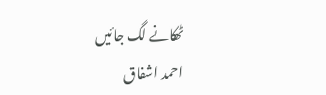ٹھکانے لگ جائیں
احمد اشفاق